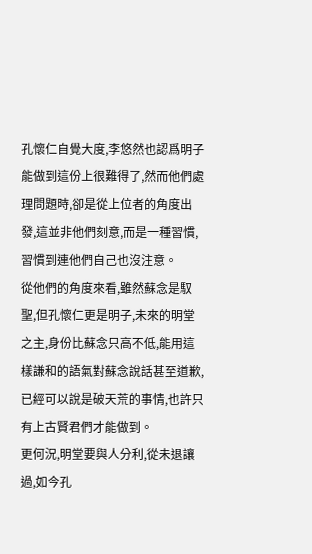孔懷仁自覺大度,李悠然也認爲明子能做到這份上很難得了,然而他們處理問題時,卻是從上位者的角度出發,這並非他們刻意,而是一種習慣,習慣到連他們自己也沒注意。
從他們的角度來看,雖然蘇念是馭聖,但孔懷仁更是明子,未來的明堂之主,身份比蘇念只高不低,能用這樣謙和的語氣對蘇念說話甚至道歉,已經可以說是破天荒的事情,也許只有上古賢君們才能做到。
更何況,明堂要與人分利,從未退讓過,如今孔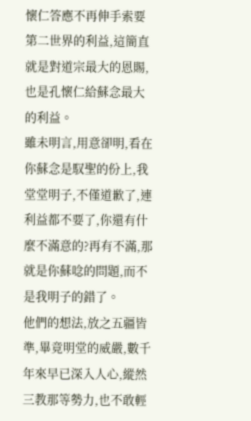懷仁答應不再伸手索要第二世界的利益,這簡直就是對道宗最大的恩賜,也是孔懷仁給蘇念最大的利益。
雖未明言,用意卻明,看在你蘇念是馭聖的份上,我堂堂明子,不僅道歉了,連利益都不要了,你還有什麼不滿意的?再有不滿,那就是你蘇唸的問題,而不是我明子的錯了。
他們的想法,放之五疆皆準,畢竟明堂的威嚴,數千年來早已深入人心,縱然三教那等勢力,也不敢輕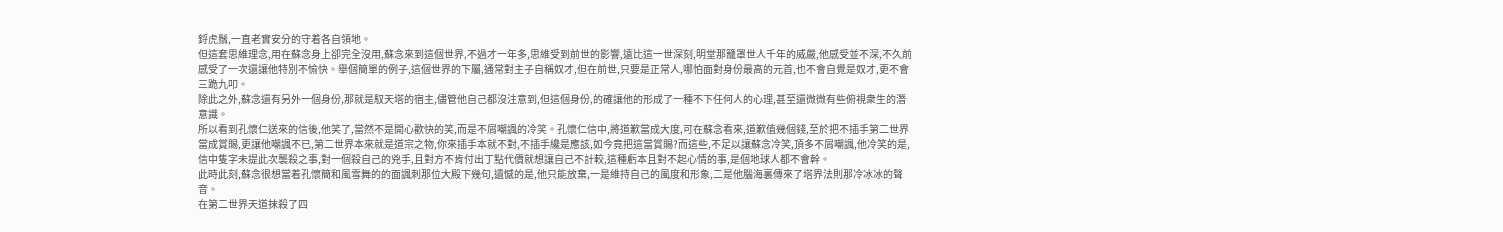鋝虎鬚,一直老實安分的守着各自領地。
但這套思維理念,用在蘇念身上卻完全沒用,蘇念來到這個世界,不過才一年多,思維受到前世的影響,遠比這一世深刻,明堂那籠罩世人千年的威嚴,他感受並不深,不久前感受了一次還讓他特別不愉快。舉個簡單的例子,這個世界的下屬,通常對主子自稱奴才,但在前世,只要是正常人,哪怕面對身份最高的元首,也不會自覺是奴才,更不會三跪九叩。
除此之外,蘇念還有另外一個身份,那就是馭天塔的宿主,儘管他自己都沒注意到,但這個身份,的確讓他的形成了一種不下任何人的心理,甚至還微微有些俯視衆生的潛意識。
所以看到孔懷仁送來的信後,他笑了,當然不是開心歡快的笑,而是不屑嘲諷的冷笑。孔懷仁信中,將道歉當成大度,可在蘇念看來,道歉值幾個錢,至於把不插手第二世界當成賞賜,更讓他嘲諷不已,第二世界本來就是道宗之物,你來插手本就不對,不插手纔是應該,如今竟把這當賞賜?而這些,不足以讓蘇念冷笑,頂多不屑嘲諷,他冷笑的是,信中隻字未提此次襲殺之事,對一個殺自己的兇手,且對方不肯付出丁點代價就想讓自己不計較,這種虧本且對不起心情的事,是個地球人都不會幹。
此時此刻,蘇念很想當着孔懷簡和風雪舞的的面諷刺那位大殿下幾句,遺憾的是,他只能放棄,一是維持自己的風度和形象,二是他腦海裏傳來了塔界法則那冷冰冰的聲音。
在第二世界天道抹殺了四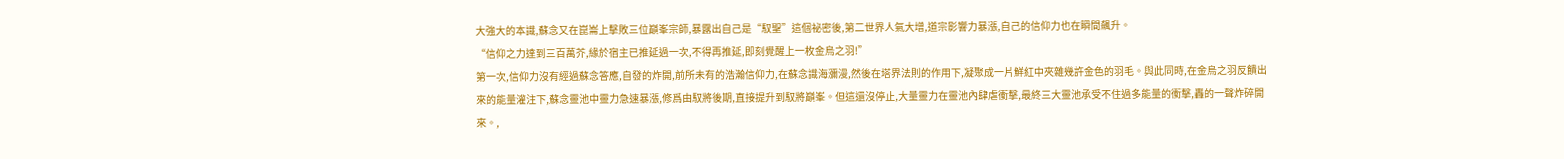大強大的本識,蘇念又在崑崙上擊敗三位巔峯宗師,暴露出自己是“馭聖”這個祕密後,第二世界人氣大增,道宗影響力暴漲,自己的信仰力也在瞬間飆升。
“信仰之力達到三百萬芥,緣於宿主已推延過一次,不得再推延,即刻覺醒上一枚金烏之羽!”
第一次,信仰力沒有經過蘇念答應,自發的炸開,前所未有的浩瀚信仰力,在蘇念識海瀰漫,然後在塔界法則的作用下,凝聚成一片鮮紅中夾雜幾許金色的羽毛。與此同時,在金烏之羽反饋出來的能量灌注下,蘇念靈池中靈力急速暴漲,修爲由馭將後期,直接提升到馭將巔峯。但這還沒停止,大量靈力在靈池內肆虐衝擊,最終三大靈池承受不住過多能量的衝擊,轟的一聲炸碎開來。,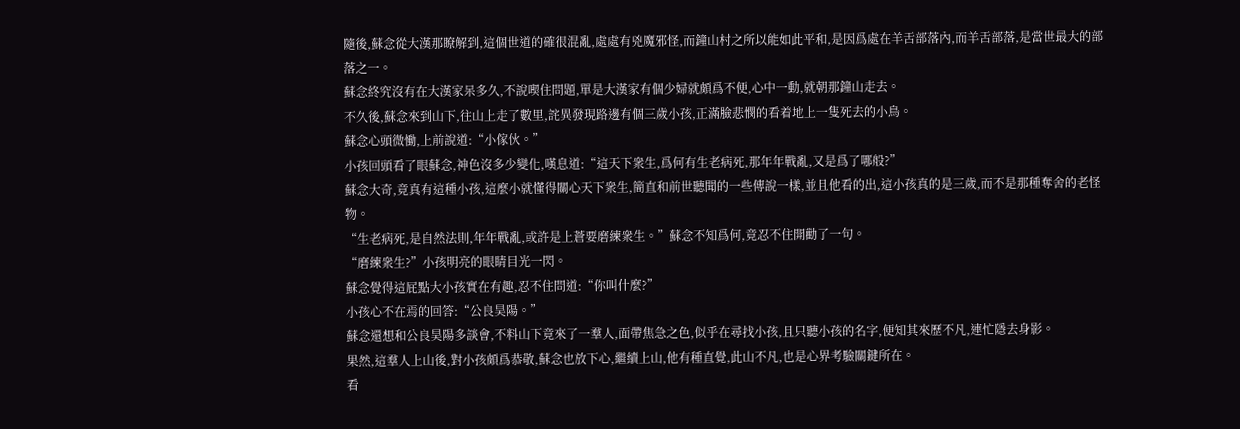隨後,蘇念從大漢那瞭解到,這個世道的確很混亂,處處有兇魔邪怪,而鐘山村之所以能如此平和,是因爲處在羊舌部落內,而羊舌部落,是當世最大的部落之一。
蘇念終究沒有在大漢家呆多久,不說喫住問題,單是大漢家有個少婦就頗爲不便,心中一動,就朝那鐘山走去。
不久後,蘇念來到山下,往山上走了數里,詫異發現路邊有個三歲小孩,正滿臉悲憫的看着地上一隻死去的小鳥。
蘇念心頭微慟,上前說道:“小傢伙。”
小孩回頭看了眼蘇念,神色沒多少變化,嘆息道:“這天下衆生,爲何有生老病死,那年年戰亂,又是爲了哪般?”
蘇念大奇,竟真有這種小孩,這麼小就懂得關心天下衆生,簡直和前世聽聞的一些傳說一樣,並且他看的出,這小孩真的是三歲,而不是那種奪舍的老怪物。
“生老病死,是自然法則,年年戰亂,或許是上蒼要磨練衆生。”蘇念不知爲何,竟忍不住開勸了一句。
“磨練衆生?”小孩明亮的眼睛目光一閃。
蘇念覺得這屁點大小孩實在有趣,忍不住問道:“你叫什麼?”
小孩心不在焉的回答:“公良昊陽。”
蘇念還想和公良昊陽多談會,不料山下竟來了一羣人,面帶焦急之色,似乎在尋找小孩,且只聽小孩的名字,便知其來歷不凡,連忙隱去身影。
果然,這羣人上山後,對小孩頗爲恭敬,蘇念也放下心,繼續上山,他有種直覺,此山不凡,也是心界考驗關鍵所在。
看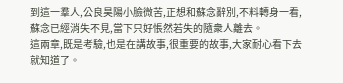到這一羣人,公良昊陽小臉微苦,正想和蘇念辭別,不料轉身一看,蘇念已經消失不見,當下只好悵然若失的隨衆人離去。
這兩章,既是考驗,也是在講故事,很重要的故事,大家耐心看下去就知道了。